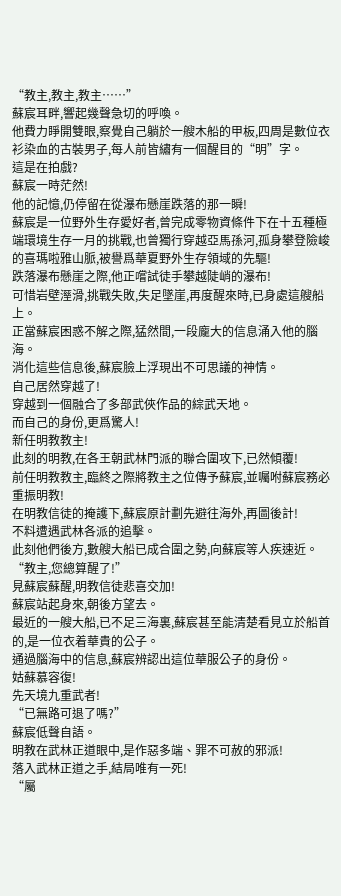“教主,教主,教主……”
蘇宸耳畔,響起幾聲急切的呼喚。
他費力睜開雙眼,察覺自己躺於一艘木船的甲板,四周是數位衣衫染血的古裝男子,每人前皆繡有一個醒目的“明”字。
這是在拍戲?
蘇宸一時茫然!
他的記憶,仍停留在從瀑布懸崖跌落的那一瞬!
蘇宸是一位野外生存愛好者,曾完成零物資條件下在十五種極端環境生存一月的挑戰,也曾獨行穿越亞馬孫河,孤身攀登險峻的喜瑪啦雅山脈,被譽爲華夏野外生存領域的先驅!
跌落瀑布懸崖之際,他正嚐試徒手攀越陡峭的瀑布!
可惜岩壁溼滑,挑戰失敗,失足墜崖,再度醒來時,已身處這艘船上。
正當蘇宸困惑不解之際,猛然間,一段龐大的信息涌入他的腦海。
消化這些信息後,蘇宸臉上浮現出不可思議的神情。
自己居然穿越了!
穿越到一個融合了多部武俠作品的綜武天地。
而自己的身份,更爲驚人!
新任明教教主!
此刻的明教,在各王朝武林門派的聯合圍攻下,已然傾覆!
前任明教教主,臨終之際將教主之位傳予蘇宸,並囑咐蘇宸務必重振明教!
在明教信徒的掩護下,蘇宸原計劃先避往海外,再圖後計!
不料遭遇武林各派的追擊。
此刻他們後方,數艘大船已成合圍之勢,向蘇宸等人疾速近。
“教主,您總算醒了!”
見蘇宸蘇醒,明教信徒悲喜交加!
蘇宸站起身來,朝後方望去。
最近的一艘大船,已不足三海裏,蘇宸甚至能清楚看見立於船首的,是一位衣着華貴的公子。
通過腦海中的信息,蘇宸辨認出這位華服公子的身份。
姑蘇慕容復!
先天境九重武者!
“已無路可退了嗎?”
蘇宸低聲自語。
明教在武林正道眼中,是作惡多端、罪不可赦的邪派!
落入武林正道之手,結局唯有一死!
“屬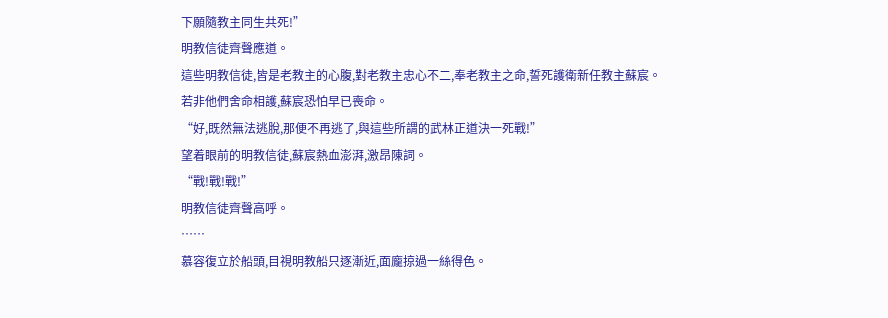下願隨教主同生共死!”
明教信徒齊聲應道。
這些明教信徒,皆是老教主的心腹,對老教主忠心不二,奉老教主之命,誓死護衛新任教主蘇宸。
若非他們舍命相護,蘇宸恐怕早已喪命。
“好,既然無法逃脫,那便不再逃了,與這些所謂的武林正道決一死戰!”
望着眼前的明教信徒,蘇宸熱血澎湃,激昂陳詞。
“戰!戰!戰!”
明教信徒齊聲高呼。
……
慕容復立於船頭,目視明教船只逐漸近,面龐掠過一絲得色。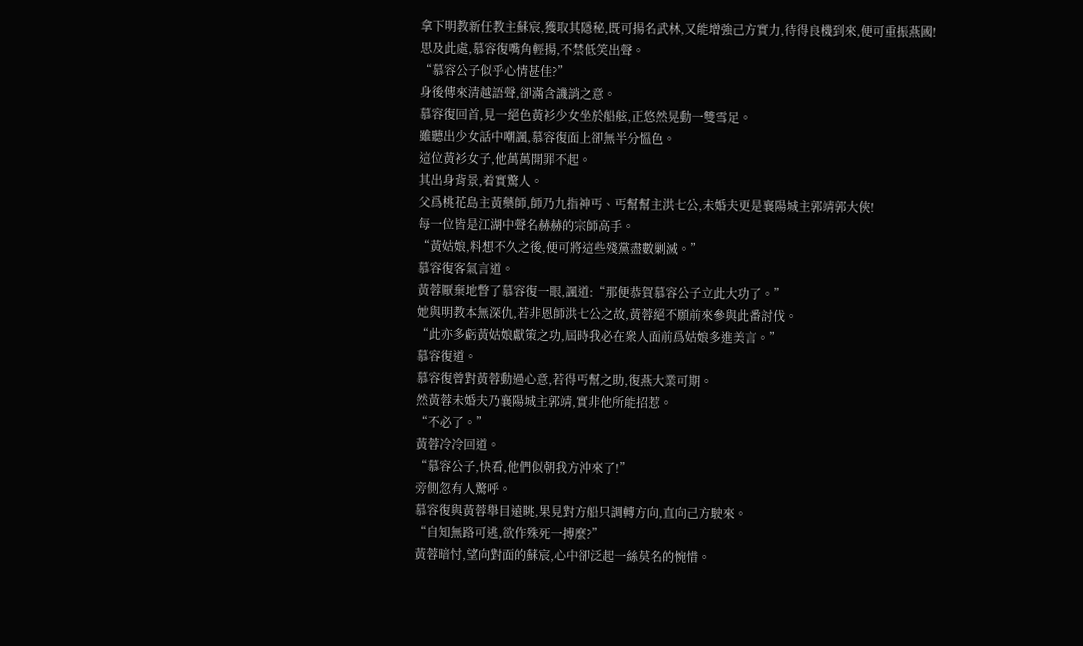拿下明教新任教主蘇宸,獲取其隱秘,既可揚名武林,又能增強己方實力,待得良機到來,便可重振燕國!
思及此處,慕容復嘴角輕揚,不禁低笑出聲。
“慕容公子似乎心情甚佳?”
身後傳來清越語聲,卻滿含譏誚之意。
慕容復回首,見一絕色黃衫少女坐於船舷,正悠然晃動一雙雪足。
雖聽出少女話中嘲諷,慕容復面上卻無半分慍色。
這位黃衫女子,他萬萬開罪不起。
其出身背景,着實驚人。
父爲桃花島主黃藥師,師乃九指神丐、丐幫幫主洪七公,未婚夫更是襄陽城主郭靖郭大俠!
每一位皆是江湖中聲名赫赫的宗師高手。
“黃姑娘,料想不久之後,便可將這些殘黨盡數剿滅。”
慕容復客氣言道。
黃蓉厭棄地瞥了慕容復一眼,諷道:“那便恭賀慕容公子立此大功了。”
她與明教本無深仇,若非恩師洪七公之故,黃蓉絕不願前來參與此番討伐。
“此亦多虧黃姑娘獻策之功,屆時我必在衆人面前爲姑娘多進美言。”
慕容復道。
慕容復曾對黃蓉動過心意,若得丐幫之助,復燕大業可期。
然黃蓉未婚夫乃襄陽城主郭靖,實非他所能招惹。
“不必了。”
黃蓉冷冷回道。
“慕容公子,快看,他們似朝我方沖來了!”
旁側忽有人驚呼。
慕容復與黃蓉舉目遠眺,果見對方船只調轉方向,直向己方駛來。
“自知無路可逃,欲作殊死一搏麼?”
黃蓉暗忖,望向對面的蘇宸,心中卻泛起一絲莫名的惋惜。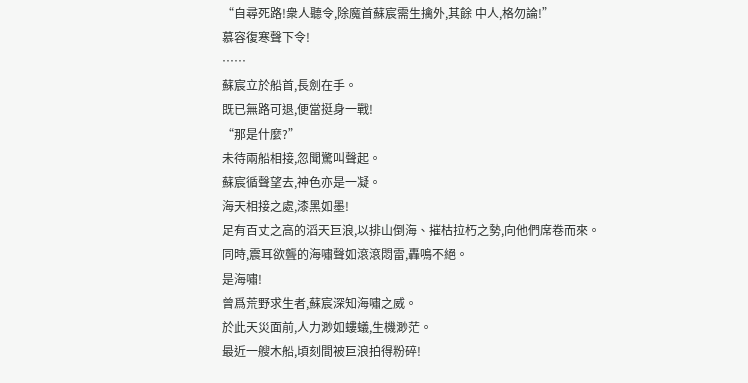“自尋死路!衆人聽令,除魔首蘇宸需生擒外,其餘 中人,格勿論!”
慕容復寒聲下令!
……
蘇宸立於船首,長劍在手。
既已無路可退,便當挺身一戰!
“那是什麼?”
未待兩船相接,忽聞驚叫聲起。
蘇宸循聲望去,神色亦是一凝。
海天相接之處,漆黑如墨!
足有百丈之高的滔天巨浪,以排山倒海、摧枯拉朽之勢,向他們席卷而來。
同時,震耳欲聾的海嘯聲如滾滾悶雷,轟鳴不絕。
是海嘯!
曾爲荒野求生者,蘇宸深知海嘯之威。
於此天災面前,人力渺如螻蟻,生機渺茫。
最近一艘木船,頃刻間被巨浪拍得粉碎!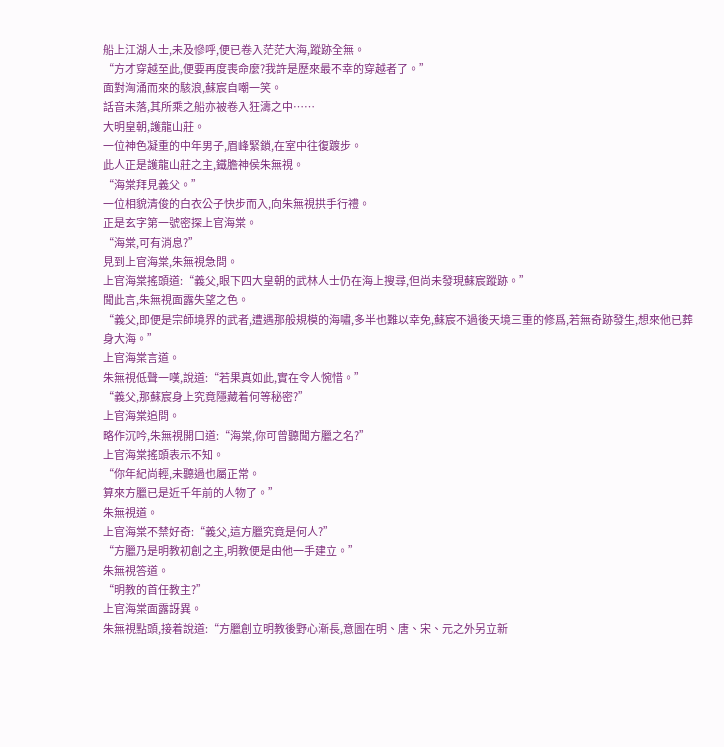船上江湖人士,未及慘呼,便已卷入茫茫大海,蹤跡全無。
“方才穿越至此,便要再度喪命麼?我許是歷來最不幸的穿越者了。”
面對洶涌而來的駭浪,蘇宸自嘲一笑。
話音未落,其所乘之船亦被卷入狂濤之中……
大明皇朝,護龍山莊。
一位神色凝重的中年男子,眉峰緊鎖,在室中往復踱步。
此人正是護龍山莊之主,鐵膽神侯朱無視。
“海棠拜見義父。”
一位相貌清俊的白衣公子快步而入,向朱無視拱手行禮。
正是玄字第一號密探上官海棠。
“海棠,可有消息?”
見到上官海棠,朱無視急問。
上官海棠搖頭道:“義父,眼下四大皇朝的武林人士仍在海上搜尋,但尚未發現蘇宸蹤跡。”
聞此言,朱無視面露失望之色。
“義父,即便是宗師境界的武者,遭遇那般規模的海嘯,多半也難以幸免,蘇宸不過後天境三重的修爲,若無奇跡發生,想來他已葬身大海。”
上官海棠言道。
朱無視低聲一嘆,說道:“若果真如此,實在令人惋惜。”
“義父,那蘇宸身上究竟隱藏着何等秘密?”
上官海棠追問。
略作沉吟,朱無視開口道:“海棠,你可曾聽聞方臘之名?”
上官海棠搖頭表示不知。
“你年紀尚輕,未聽過也屬正常。
算來方臘已是近千年前的人物了。”
朱無視道。
上官海棠不禁好奇:“義父,這方臘究竟是何人?”
“方臘乃是明教初創之主,明教便是由他一手建立。”
朱無視答道。
“明教的首任教主?”
上官海棠面露訝異。
朱無視點頭,接着說道:“方臘創立明教後野心漸長,意圖在明、唐、宋、元之外另立新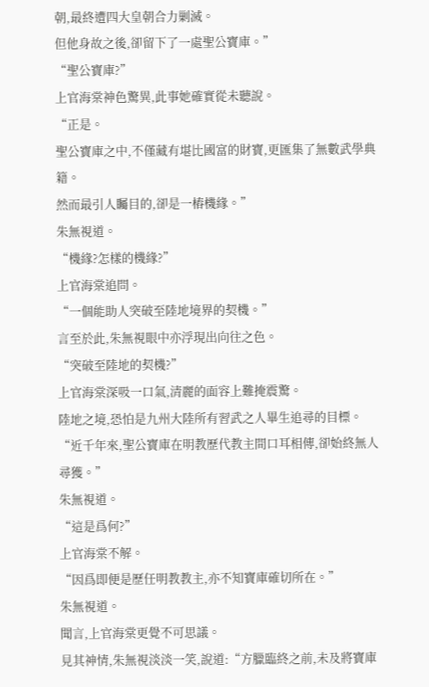朝,最終遭四大皇朝合力剿滅。
但他身故之後,卻留下了一處聖公寶庫。”
“聖公寶庫?”
上官海棠神色驚異,此事她確實從未聽說。
“正是。
聖公寶庫之中,不僅藏有堪比國富的財寶,更匯集了無數武學典籍。
然而最引人矚目的,卻是一樁機緣。”
朱無視道。
“機緣?怎樣的機緣?”
上官海棠追問。
“一個能助人突破至陸地境界的契機。”
言至於此,朱無視眼中亦浮現出向往之色。
“突破至陸地的契機?”
上官海棠深吸一口氣,清麗的面容上難掩震驚。
陸地之境,恐怕是九州大陸所有習武之人畢生追尋的目標。
“近千年來,聖公寶庫在明教歷代教主間口耳相傳,卻始終無人尋獲。”
朱無視道。
“這是爲何?”
上官海棠不解。
“因爲即便是歷任明教教主,亦不知寶庫確切所在。”
朱無視道。
聞言,上官海棠更覺不可思議。
見其神情,朱無視淡淡一笑,說道:“方臘臨終之前,未及將寶庫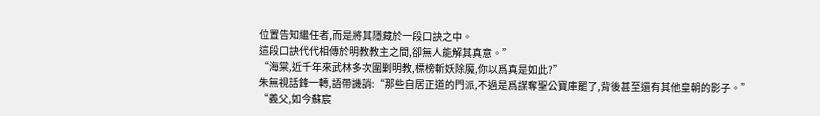位置告知繼任者,而是將其隱藏於一段口訣之中。
這段口訣代代相傳於明教教主之間,卻無人能解其真意。”
“海棠,近千年來武林多次圍剿明教,標榜斬妖除魔,你以爲真是如此?”
朱無視話鋒一轉,語帶譏誚:“那些自居正道的門派,不過是爲謀奪聖公寶庫罷了,背後甚至還有其他皇朝的影子。”
“義父,如今蘇宸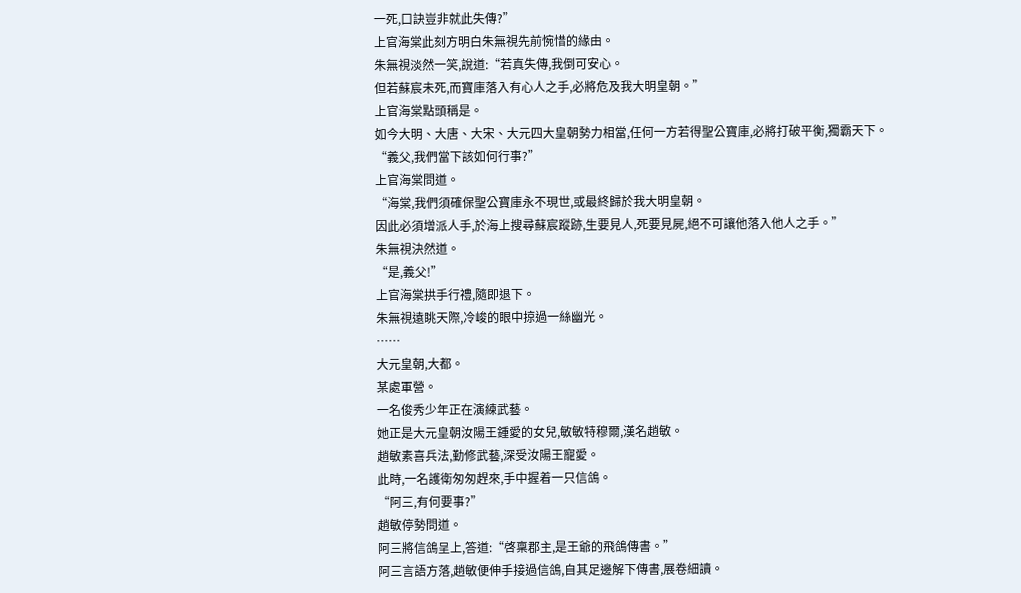一死,口訣豈非就此失傳?”
上官海棠此刻方明白朱無視先前惋惜的緣由。
朱無視淡然一笑,說道:“若真失傳,我倒可安心。
但若蘇宸未死,而寶庫落入有心人之手,必將危及我大明皇朝。”
上官海棠點頭稱是。
如今大明、大唐、大宋、大元四大皇朝勢力相當,任何一方若得聖公寶庫,必將打破平衡,獨霸天下。
“義父,我們當下該如何行事?”
上官海棠問道。
“海棠,我們須確保聖公寶庫永不現世,或最終歸於我大明皇朝。
因此必須增派人手,於海上搜尋蘇宸蹤跡,生要見人,死要見屍,絕不可讓他落入他人之手。”
朱無視決然道。
“是,義父!”
上官海棠拱手行禮,隨即退下。
朱無視遠眺天際,冷峻的眼中掠過一絲幽光。
……
大元皇朝,大都。
某處軍營。
一名俊秀少年正在演練武藝。
她正是大元皇朝汝陽王鍾愛的女兒,敏敏特穆爾,漢名趙敏。
趙敏素喜兵法,勤修武藝,深受汝陽王寵愛。
此時,一名護衛匆匆趕來,手中握着一只信鴿。
“阿三,有何要事?”
趙敏停勢問道。
阿三將信鴿呈上,答道:“啓稟郡主,是王爺的飛鴿傳書。”
阿三言語方落,趙敏便伸手接過信鴿,自其足邊解下傳書,展卷細讀。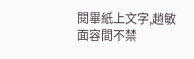閱畢紙上文字,趙敏面容間不禁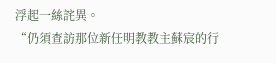浮起一絲詫異。
“仍須查訪那位新任明教教主蘇宸的行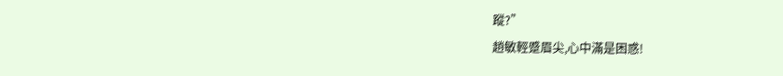蹤?”
趙敏輕蹙眉尖,心中滿是困惑!